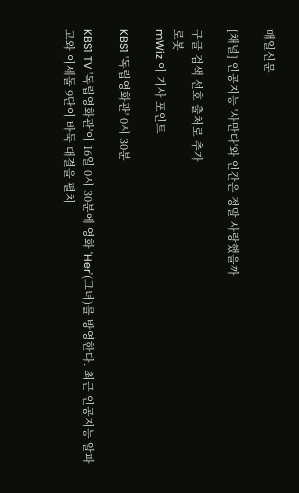매일신문

[채널] 인공지능 '사만다'와 인간은 정말 사랑했을까

구글 검색 선호 출처로 추가
로봇
mWiz 이 기사 포인트

KBS1 '독립영화관' 0시 30분

KBS1 TV '독립영화관'이 16일 0시 30분에 영화 'Her'(그녀)를 방영한다. 최근 인공지능 알파고와 이세돌 9단이 바둑 대결을 펼치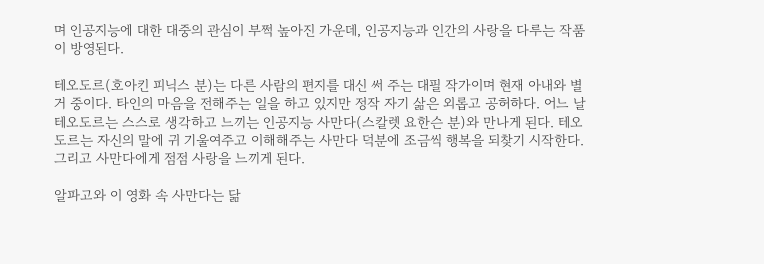며 인공지능에 대한 대중의 관심이 부쩍 높아진 가운데, 인공지능과 인간의 사랑을 다루는 작품이 방영된다.

테오도르(호아킨 피닉스 분)는 다른 사람의 편지를 대신 써 주는 대필 작가이며 현재 아내와 별거 중이다. 타인의 마음을 전해주는 일을 하고 있지만 정작 자기 삶은 외롭고 공허하다. 어느 날 테오도르는 스스로 생각하고 느끼는 인공지능 사만다(스칼렛 요한슨 분)와 만나게 된다. 테오도르는 자신의 말에 귀 기울여주고 이해해주는 사만다 덕분에 조금씩 행복을 되찾기 시작한다. 그리고 사만다에게 점점 사랑을 느끼게 된다.

알파고와 이 영화 속 사만다는 닮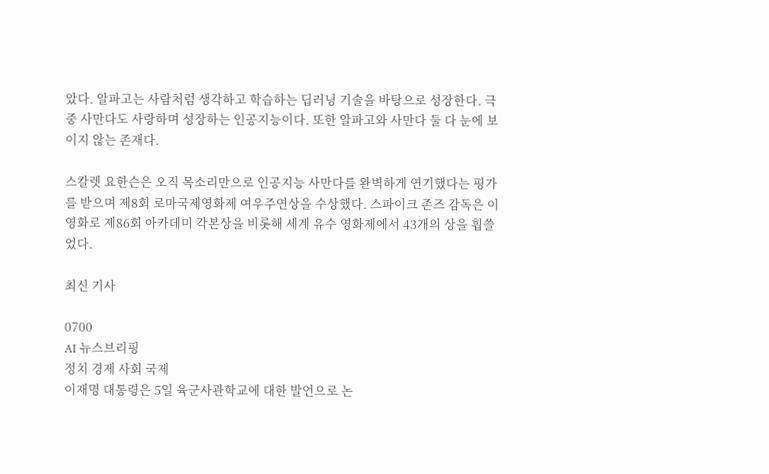았다. 알파고는 사람처럼 생각하고 학습하는 딥러닝 기술을 바탕으로 성장한다. 극 중 사만다도 사랑하며 성장하는 인공지능이다. 또한 알파고와 사만다 둘 다 눈에 보이지 않는 존재다.

스칼렛 요한슨은 오직 목소리만으로 인공지능 사만다를 완벽하게 연기했다는 평가를 받으며 제8회 로마국제영화제 여우주연상을 수상했다. 스파이크 존즈 감독은 이 영화로 제86회 아카데미 각본상을 비롯해 세계 유수 영화제에서 43개의 상을 휩쓸었다.

최신 기사

0700
AI 뉴스브리핑
정치 경제 사회 국제
이재명 대통령은 5일 육군사관학교에 대한 발언으로 논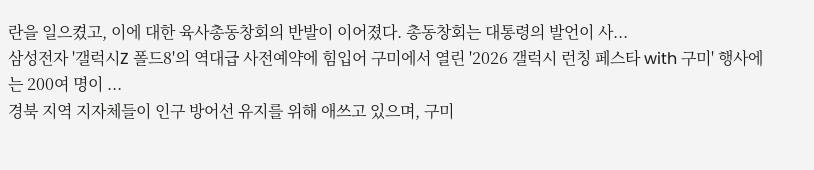란을 일으켰고, 이에 대한 육사총동창회의 반발이 이어졌다. 총동창회는 대통령의 발언이 사...
삼성전자 '갤럭시Z 폴드8'의 역대급 사전예약에 힘입어 구미에서 열린 '2026 갤럭시 런칭 페스타 with 구미' 행사에는 200여 명이 ...
경북 지역 지자체들이 인구 방어선 유지를 위해 애쓰고 있으며, 구미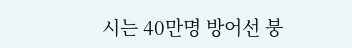시는 40만명 방어선 붕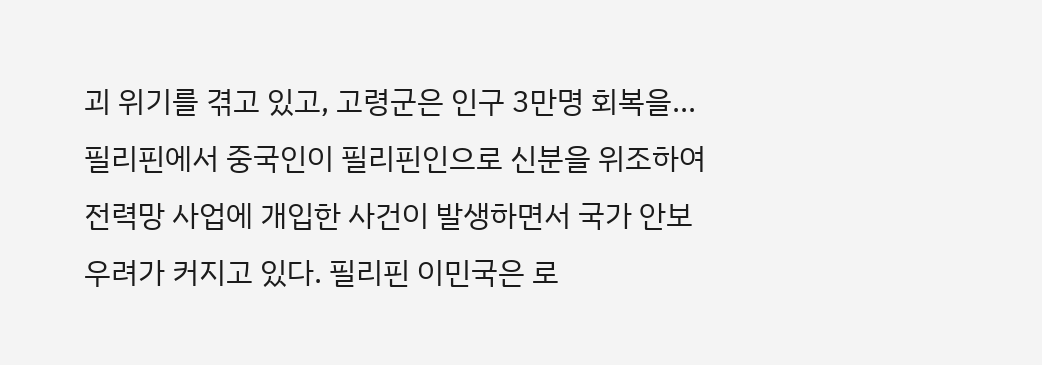괴 위기를 겪고 있고, 고령군은 인구 3만명 회복을...
필리핀에서 중국인이 필리핀인으로 신분을 위조하여 전력망 사업에 개입한 사건이 발생하면서 국가 안보 우려가 커지고 있다. 필리핀 이민국은 로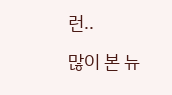런..

많이 본 뉴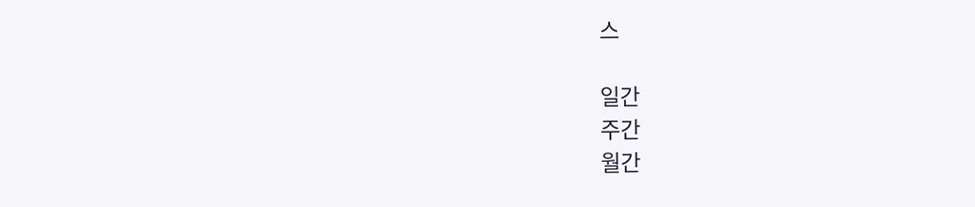스

일간
주간
월간